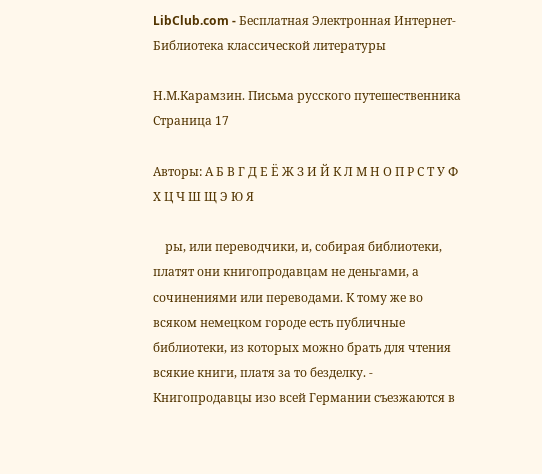LibClub.com - Бесплатная Электронная Интернет-Библиотека классической литературы

Н.М.Карамзин. Письма русского путешественника Страница 17

Авторы: А Б В Г Д Е Ё Ж З И Й К Л М Н О П Р С Т У Ф Х Ц Ч Ш Щ Э Ю Я

    ры, или переводчики, и, собирая библиотеки, платят они книгопродавцам не деньгами, а сочинениями или переводами. К тому же во всяком немецком городе есть публичные библиотеки, из которых можно брать для чтения всякие книги, платя за то безделку. - Книгопродавцы изо всей Германии съезжаются в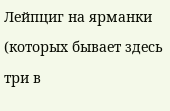Лейпциг на ярманки (которых бывает здесь три в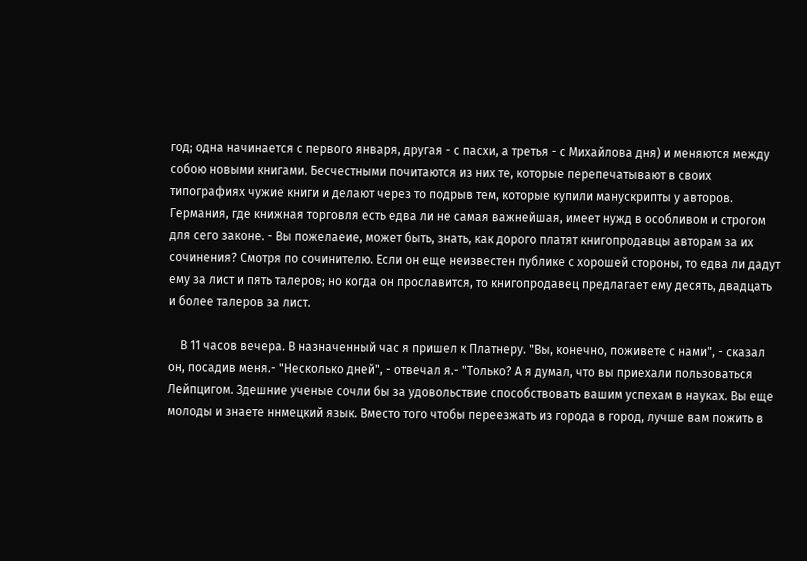год; одна начинается с первого января, другая - с пасхи, а третья - с Михайлова дня) и меняются между собою новыми книгами. Бесчестными почитаются из них те, которые перепечатывают в своих типографиях чужие книги и делают через то подрыв тем, которые купили манускрипты у авторов. Германия, где книжная торговля есть едва ли не самая важнейшая, имеет нужд в особливом и строгом для сего законе. - Вы пожелаеие, может быть, знать, как дорого платят книгопродавцы авторам за их сочинения? Смотря по сочинителю. Если он еще неизвестен публике с хорошей стороны, то едва ли дадут ему за лист и пять талеров; но когда он прославится, то книгопродавец предлагает ему десять, двадцать и более талеров за лист.

    В 11 часов вечера. В назначенный час я пришел к Платнеру. "Вы, конечно, поживете с нами", - сказал он, посадив меня.- "Несколько дней", - отвечал я.- "Только? А я думал, что вы приехали пользоваться Лейпцигом. Здешние ученые сочли бы за удовольствие способствовать вашим успехам в науках. Вы еще молоды и знаете ннмецкий язык. Вместо того чтобы переезжать из города в город, лучше вам пожить в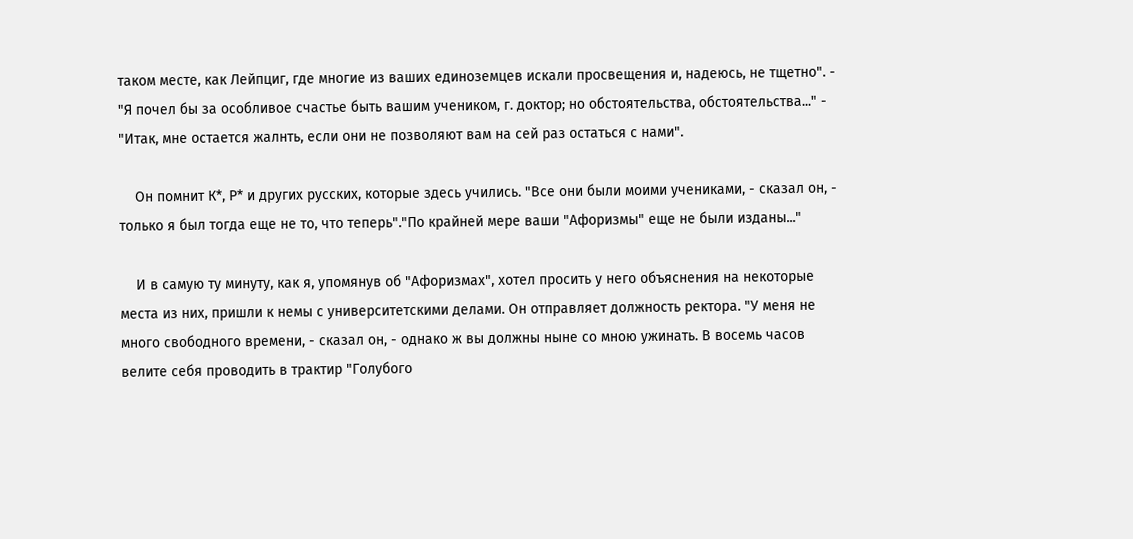таком месте, как Лейпциг, где многие из ваших единоземцев искали просвещения и, надеюсь, не тщетно". - "Я почел бы за особливое счастье быть вашим учеником, г. доктор; но обстоятельства, обстоятельства..." - "Итак, мне остается жалнть, если они не позволяют вам на сей раз остаться с нами".

    Он помнит К*, Р* и других русских, которые здесь учились. "Все они были моими учениками, - сказал он, - только я был тогда еще не то, что теперь"."По крайней мере ваши "Афоризмы" еще не были изданы..."

    И в самую ту минуту, как я, упомянув об "Афоризмах", хотел просить у него объяснения на некоторые места из них, пришли к немы с университетскими делами. Он отправляет должность ректора. "У меня не много свободного времени, - сказал он, - однако ж вы должны ныне со мною ужинать. В восемь часов велите себя проводить в трактир "Голубого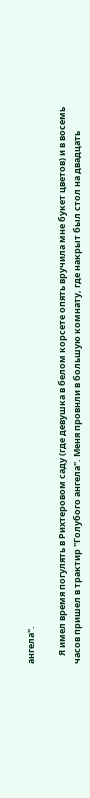ангела".

    Я имел время погулять в Рихтеровом саду (где девушка в белом корсете опять вручила мне букет цветов) и в восемь часов пришел в трактир "Голубого ангела". Меня провнли в большую комнату, где накрыт был стол на двадцать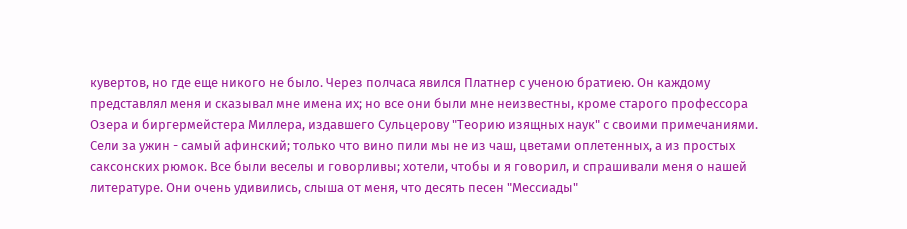кувертов, но где еще никого не было. Через полчаса явился Платнер с ученою братиею. Он каждому представлял меня и сказывал мне имена их; но все они были мне неизвестны, кроме старого профессора Озера и биргермейстера Миллера, издавшего Сульцерову "Теорию изящных наук" с своими примечаниями. Сели за ужин - самый афинский; только что вино пили мы не из чаш, цветами оплетенных, а из простых саксонских рюмок. Все были веселы и говорливы; хотели, чтобы и я говорил, и спрашивали меня о нашей литературе. Они очень удивились, слыша от меня, что десять песен "Мессиады"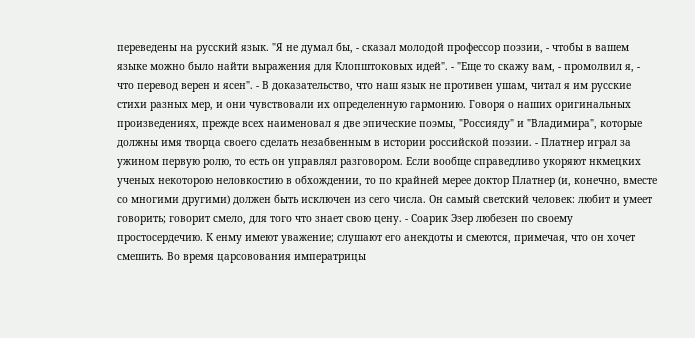переведены на русский язык. "Я не думал бы, - сказал молодой профессор поэзии, - чтобы в вашем языке можно было найти выражения для Клопштоковых идей". - "Еще то скажу вам, - промолвил я, - что перевод верен и ясен". - В доказательство, что наш язык не противен ушам, читал я им русские стихи разных мер, и они чувствовали их определенную гармонию. Говоря о наших оригинальных произведениях, прежде всех наименовал я две эпические поэмы, "Россияду" и "Владимира", которые должны имя творца своего сделать незабвенным в истории российской поэзии. - Платнер играл за ужином первую ролю, то есть он управлял разговором. Если вообще справедливо укоряют нкмецких ученых некоторою неловкостию в обхождении, то по крайней мерее доктор Платнер (и, конечно, вместе со многими другими) должен быть исключен из сего числа. Он самый светский человек: любит и умеет говорить; говорит смело, для того что знает свою цену. - Соарик Эзер любезен по своему простосердечию. К енму имеют уважение; слушают его анекдоты и смеются, примечая, что он хочет смешить. Во время царсовования императрицы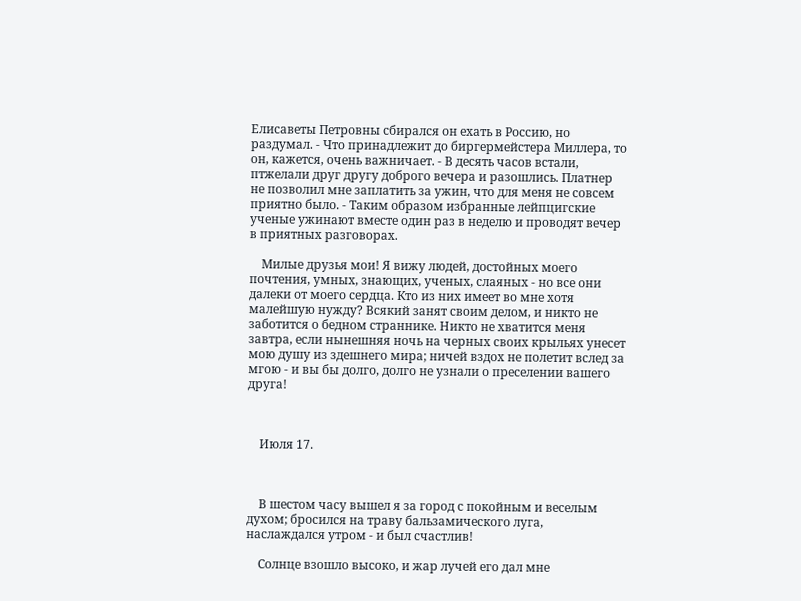Елисаветы Петровны сбирался он ехать в Россию, но раздумал. - Что принадлежит до биргермейстера Миллера, то он, кажется, очень важничает. - В десять часов встали, птжелали друг другу доброго вечера и разошлись. Платнер не позволил мне заплатить за ужин, что для меня не совсем приятно было. - Таким образом избранные лейпцигские ученые ужинают вместе один раз в неделю и проводят вечер в приятных разговорах.

    Милые друзья мои! Я вижу людей, достойных моего почтения, умных, знающих, ученых, слаяных - но все они далеки от моего сердца. Кто из них имеет во мне хотя малейшую нужду? Всякий занят своим делом, и никто не заботится о бедном страннике. Никто не хватится меня завтра, если нынешняя ночь на черных своих крыльях унесет мою душу из здешнего мира; ничей вздох не полетит вслед за мгою - и вы бы долго, долго не узнали о преселении вашего друга!



    Июля 17.



    В шестом часу вышел я за город с покойным и веселым духом; бросился на траву бальзамического луга, наслаждался утром - и был счастлив!

    Солнце взошло высоко, и жар лучей его дал мне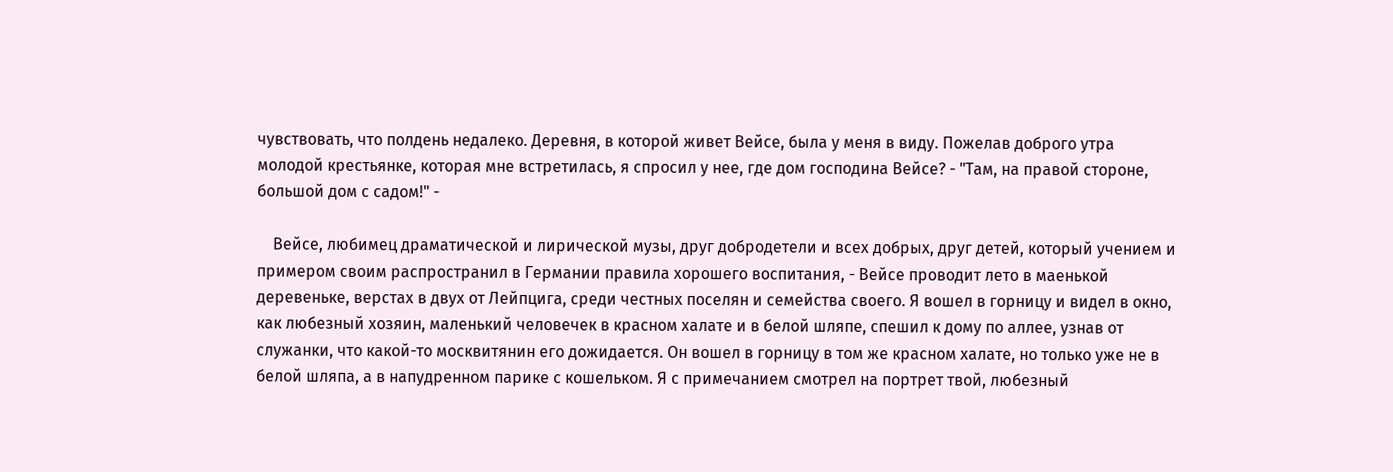чувствовать, что полдень недалеко. Деревня, в которой живет Вейсе, была у меня в виду. Пожелав доброго утра молодой крестьянке, которая мне встретилась, я спросил у нее, где дом господина Вейсе? - "Там, на правой стороне, большой дом с садом!" -

    Вейсе, любимец драматической и лирической музы, друг добродетели и всех добрых, друг детей, который учением и примером своим распространил в Германии правила хорошего воспитания, - Вейсе проводит лето в маенькой деревеньке, верстах в двух от Лейпцига, среди честных поселян и семейства своего. Я вошел в горницу и видел в окно, как любезный хозяин, маленький человечек в красном халате и в белой шляпе, спешил к дому по аллее, узнав от служанки, что какой-то москвитянин его дожидается. Он вошел в горницу в том же красном халате, но только уже не в белой шляпа, а в напудренном парике с кошельком. Я с примечанием смотрел на портрет твой, любезный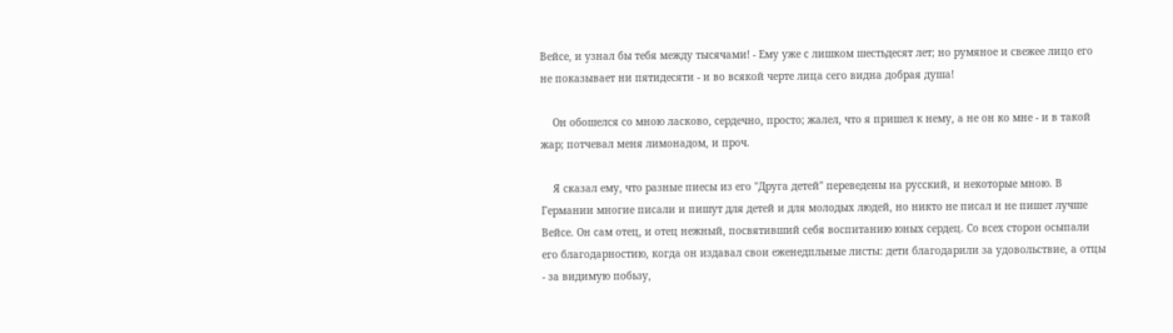Вейсе, и узнал бы тебя между тысячами! - Ему уже с лишком шестьдесят лет; но румяное и свежее лицо его не показывает ни пятидесяти - и во всякой черте лица сего видна добрая душа!

    Он обошелся со мною ласково, сердечно, просто; жалел, что я пришел к нему, а не он ко мне - и в такой жар; потчевал меня лимонадом, и проч.

    Я сказал ему, что разные пиесы из его "Друга детей" переведены на русский, и некоторые мною. В Германии многие писали и пишут для детей и для молодых людей, но никто не писал и не пишет лучше Вейсе. Он сам отец, и отец нежный, посвятивший себя воспитанию юных сердец. Со всех сторон осыпали его благодарностию, когда он издавал свои еженедпльные листы: дети благодарили за удовольствие, а отцы - за видимую побьзу,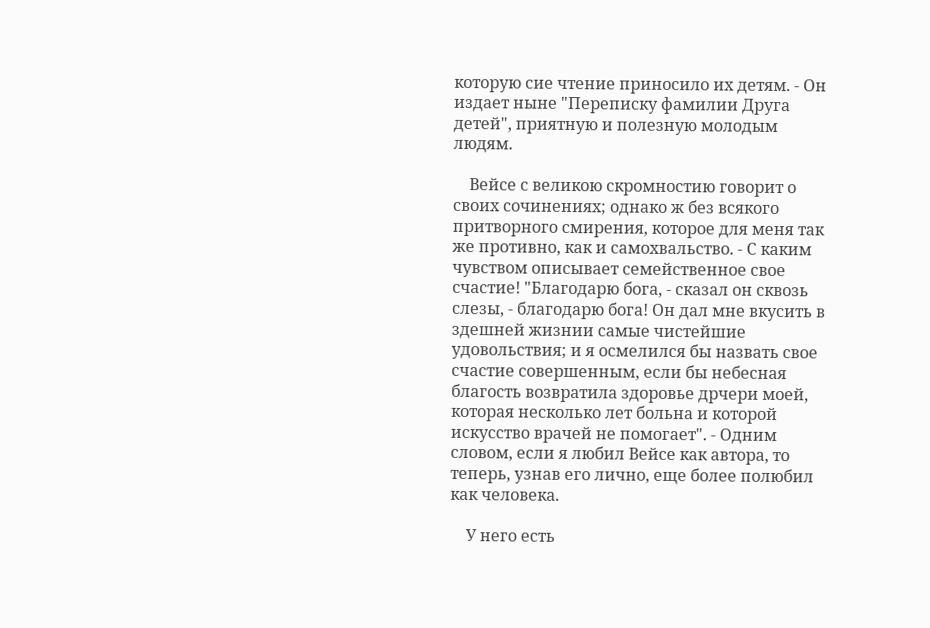которую сие чтение приносило их детям. - Он издает ныне "Переписку фамилии Друга детей", приятную и полезную молодым людям.

    Вейсе с великою скромностию говорит о своих сочинениях; однако ж без всякого притворного смирения, которое для меня так же противно, как и самохвальство. - С каким чувством описывает семейственное свое счастие! "Благодарю бога, - сказал он сквозь слезы, - благодарю бога! Он дал мне вкусить в здешней жизнии самые чистейшие удовольствия; и я осмелился бы назвать свое счастие совершенным, если бы небесная благость возвратила здоровье дрчери моей, которая несколько лет больна и которой искусство врачей не помогает". - Одним словом, если я любил Вейсе как автора, то теперь, узнав его лично, еще более полюбил как человека.

    У него есть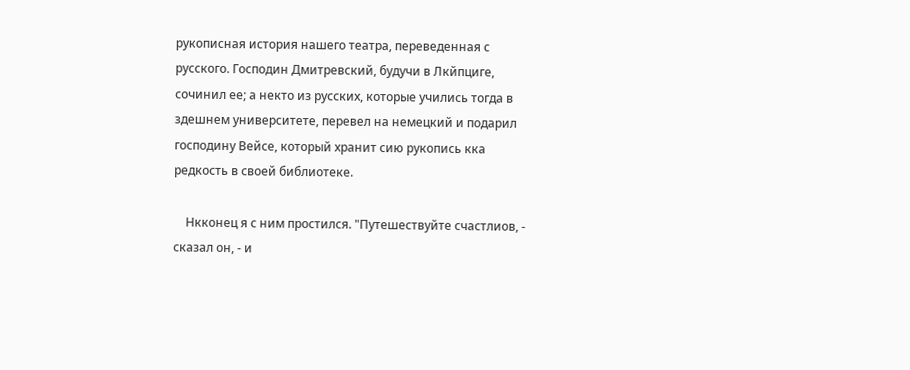рукописная история нашего театра, переведенная с русского. Господин Дмитревский, будучи в Лкйпциге, сочинил ее; а некто из русских, которые учились тогда в здешнем университете, перевел на немецкий и подарил господину Вейсе, который хранит сию рукопись кка редкость в своей библиотеке.

    Нкконец я с ним простился. "Путешествуйте счастлиов, - сказал он, - и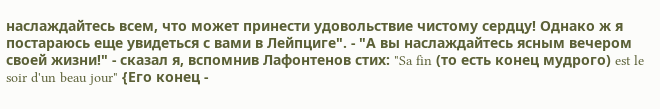наслаждайтесь всем, что может принести удовольствие чистому сердцу! Однако ж я постараюсь еще увидеться с вами в Лейпциге". - "А вы наслаждайтесь ясным вечером своей жизни!" - сказал я, вспомнив Лафонтенов стих: "Sa fin (то есть конец мудрого) est le soir d'un beau jour" {Его конец -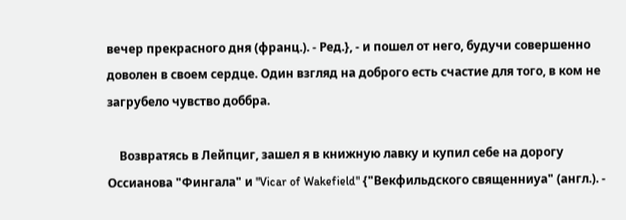вечер прекрасного дня (франц.). - Ред.}, - и пошел от него, будучи совершенно доволен в своем сердце. Один взгляд на доброго есть счастие для того, в ком не загрубело чувство доббра.

    Возвратясь в Лейпциг, зашел я в книжную лавку и купил себе на дорогу Оссианова "Фингала" и "Vicar of Wakefield" {"Векфильдского священниуа" (англ.). -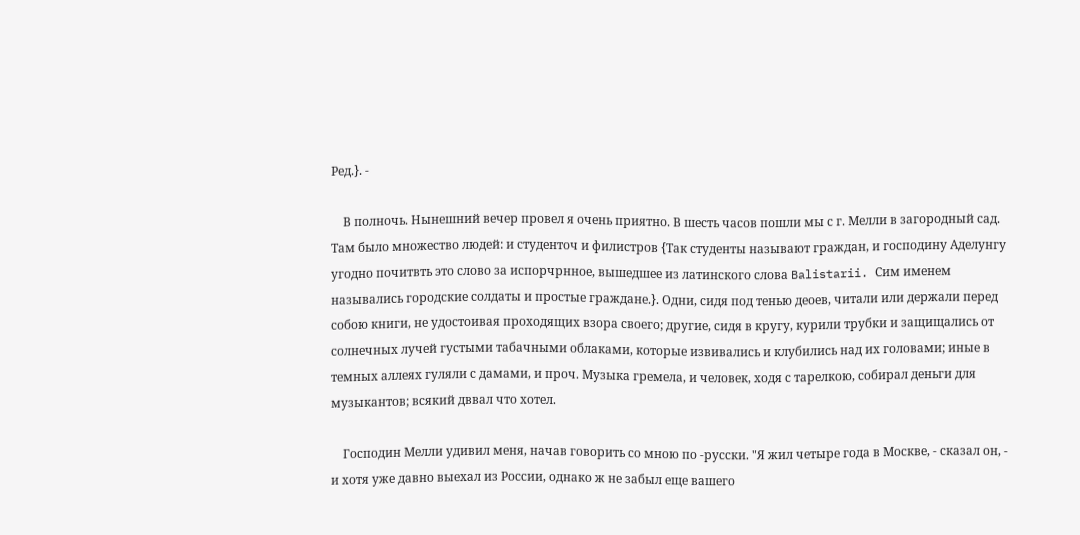Ред.}. -

    В полночь. Нынешний вечер провел я очень приятно. В шесть часов пошли мы с г. Мелли в загородный сад. Там было множество людей: и студенточ и филистров {Так студенты называют граждан, и господину Аделунгу угодно почитвть это слово за испорчрнное, вышедшее из латинского слова Balistarii. Сим именем назывались городские солдаты и простые граждане.}. Одни, сидя под тенью деоев, читали или держали перед собою книги, не удостоивая проходящих взора своего; другие, сидя в кругу, курили трубки и защищались от солнечных лучей густыми табачными облаками, которые извивались и клубились над их головами; иные в темных аллеях гуляли с дамами, и проч. Музыка гремела, и человек, ходя с тарелкою, собирал деньги для музыкантов; всякий дввал что хотел.

    Господин Мелли удивил меня, начав говорить со мною по -русски. "Я жил четыре года в Москве, - сказал он, - и хотя уже давно выехал из России, однако ж не забыл еще вашего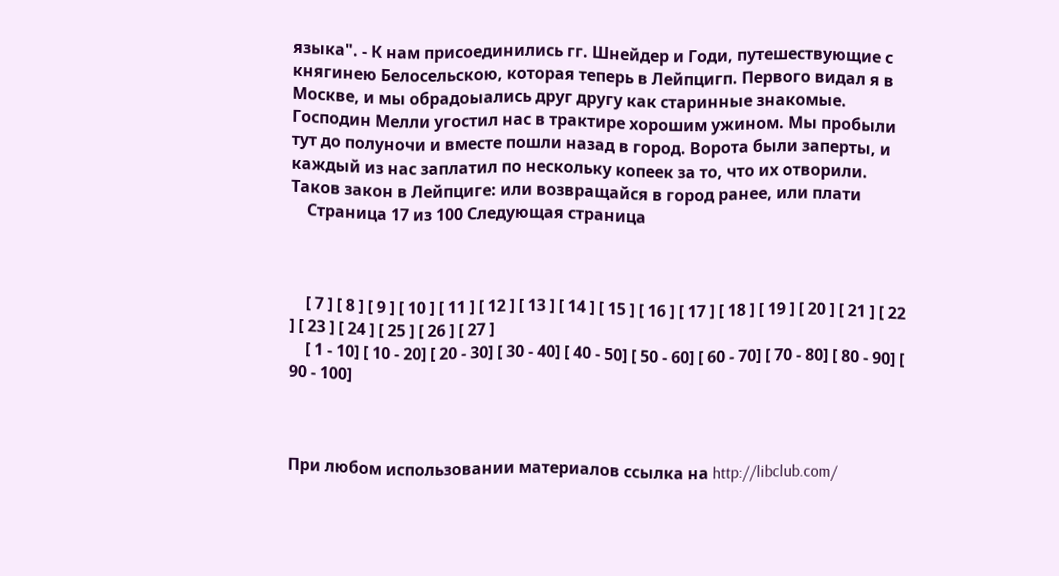языка". - К нам присоединились гг. Шнейдер и Годи, путешествующие с княгинею Белосельскою, которая теперь в Лейпцигп. Первого видал я в Москве, и мы обрадоыались друг другу как старинные знакомые. Господин Мелли угостил нас в трактире хорошим ужином. Мы пробыли тут до полуночи и вместе пошли назад в город. Ворота были заперты, и каждый из нас заплатил по нескольку копеек за то, что их отворили. Таков закон в Лейпциге: или возвращайся в город ранее, или плати
    Страница 17 из 100 Следующая страница



    [ 7 ] [ 8 ] [ 9 ] [ 10 ] [ 11 ] [ 12 ] [ 13 ] [ 14 ] [ 15 ] [ 16 ] [ 17 ] [ 18 ] [ 19 ] [ 20 ] [ 21 ] [ 22 ] [ 23 ] [ 24 ] [ 25 ] [ 26 ] [ 27 ]
    [ 1 - 10] [ 10 - 20] [ 20 - 30] [ 30 - 40] [ 40 - 50] [ 50 - 60] [ 60 - 70] [ 70 - 80] [ 80 - 90] [ 90 - 100]



При любом использовании материалов ссылка на http://libclub.com/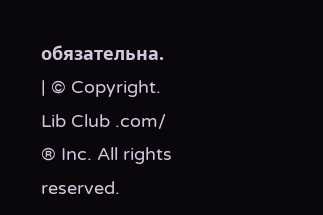обязательна.
| © Copyright. Lib Club .com/ ® Inc. All rights reserved.